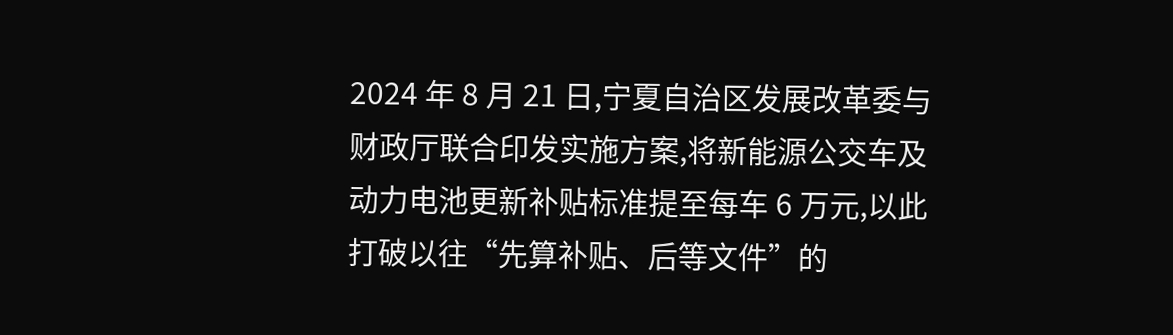2024 年 8 月 21 日,宁夏自治区发展改革委与财政厅联合印发实施方案,将新能源公交车及动力电池更新补贴标准提至每车 6 万元,以此打破以往“先算补贴、后等文件”的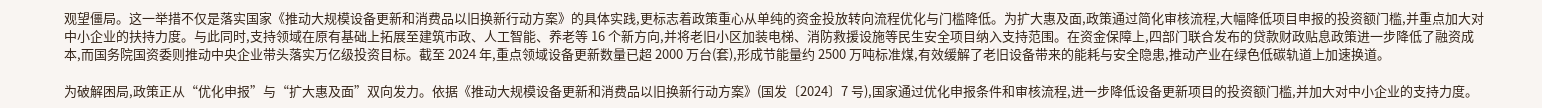观望僵局。这一举措不仅是落实国家《推动大规模设备更新和消费品以旧换新行动方案》的具体实践,更标志着政策重心从单纯的资金投放转向流程优化与门槛降低。为扩大惠及面,政策通过简化审核流程,大幅降低项目申报的投资额门槛,并重点加大对中小企业的扶持力度。与此同时,支持领域在原有基础上拓展至建筑市政、人工智能、养老等 16 个新方向,并将老旧小区加装电梯、消防救援设施等民生安全项目纳入支持范围。在资金保障上,四部门联合发布的贷款财政贴息政策进一步降低了融资成本,而国务院国资委则推动中央企业带头落实万亿级投资目标。截至 2024 年,重点领域设备更新数量已超 2000 万台(套),形成节能量约 2500 万吨标准煤,有效缓解了老旧设备带来的能耗与安全隐患,推动产业在绿色低碳轨道上加速换道。

为破解困局,政策正从“优化申报”与“扩大惠及面”双向发力。依据《推动大规模设备更新和消费品以旧换新行动方案》(国发〔2024〕7 号),国家通过优化申报条件和审核流程,进一步降低设备更新项目的投资额门槛,并加大对中小企业的支持力度。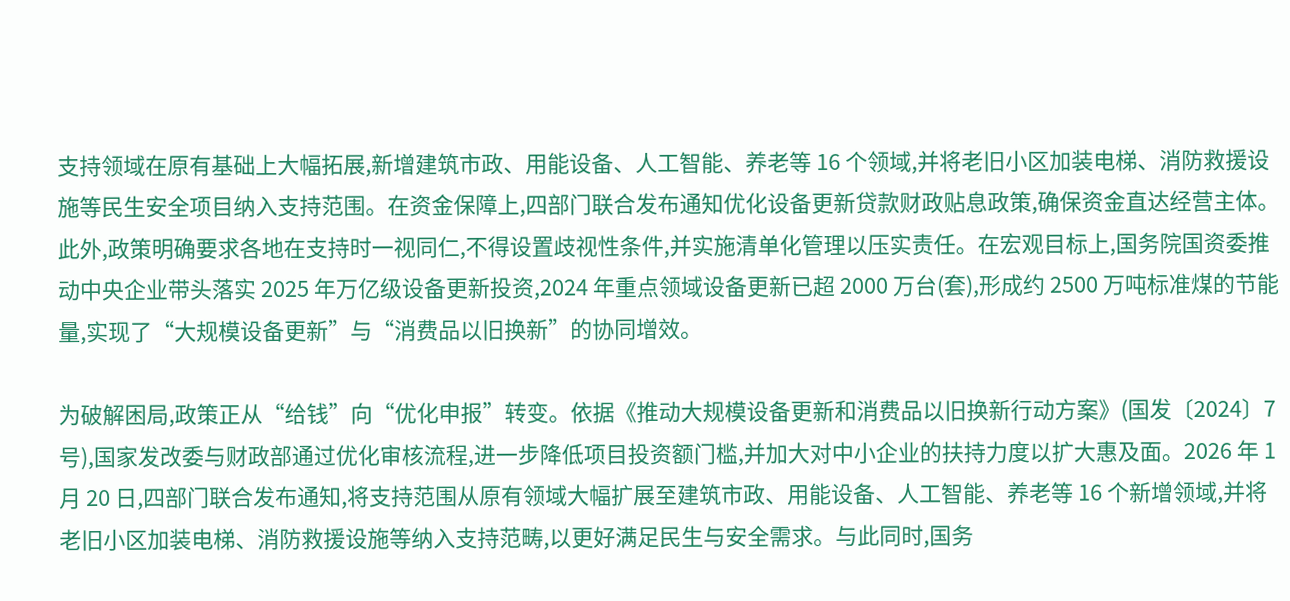支持领域在原有基础上大幅拓展,新增建筑市政、用能设备、人工智能、养老等 16 个领域,并将老旧小区加装电梯、消防救援设施等民生安全项目纳入支持范围。在资金保障上,四部门联合发布通知优化设备更新贷款财政贴息政策,确保资金直达经营主体。此外,政策明确要求各地在支持时一视同仁,不得设置歧视性条件,并实施清单化管理以压实责任。在宏观目标上,国务院国资委推动中央企业带头落实 2025 年万亿级设备更新投资,2024 年重点领域设备更新已超 2000 万台(套),形成约 2500 万吨标准煤的节能量,实现了“大规模设备更新”与“消费品以旧换新”的协同增效。

为破解困局,政策正从“给钱”向“优化申报”转变。依据《推动大规模设备更新和消费品以旧换新行动方案》(国发〔2024〕7 号),国家发改委与财政部通过优化审核流程,进一步降低项目投资额门槛,并加大对中小企业的扶持力度以扩大惠及面。2026 年 1 月 20 日,四部门联合发布通知,将支持范围从原有领域大幅扩展至建筑市政、用能设备、人工智能、养老等 16 个新增领域,并将老旧小区加装电梯、消防救援设施等纳入支持范畴,以更好满足民生与安全需求。与此同时,国务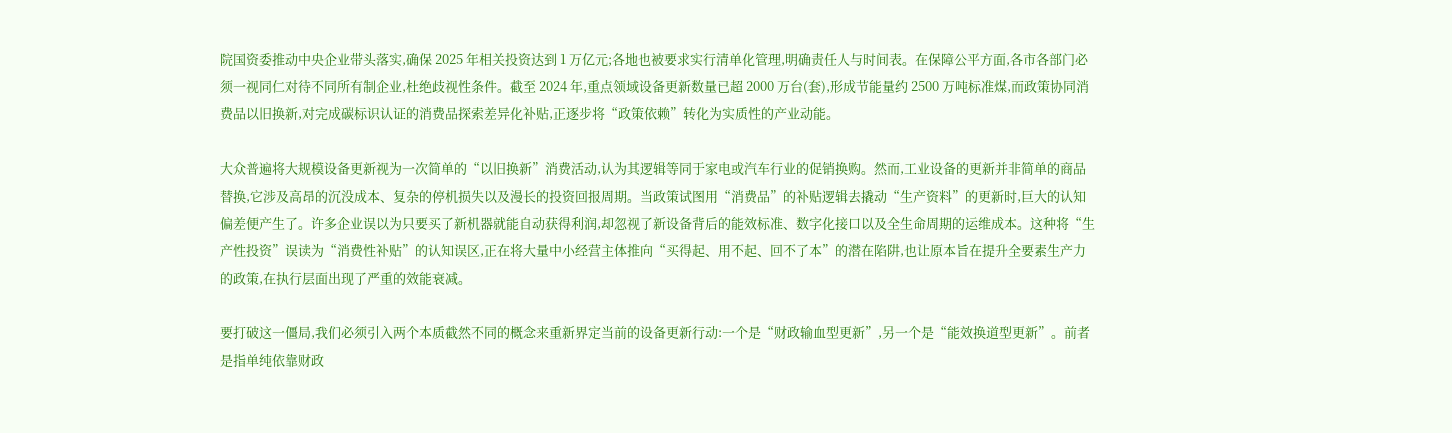院国资委推动中央企业带头落实,确保 2025 年相关投资达到 1 万亿元;各地也被要求实行清单化管理,明确责任人与时间表。在保障公平方面,各市各部门必须一视同仁对待不同所有制企业,杜绝歧视性条件。截至 2024 年,重点领域设备更新数量已超 2000 万台(套),形成节能量约 2500 万吨标准煤,而政策协同消费品以旧换新,对完成碳标识认证的消费品探索差异化补贴,正逐步将“政策依赖”转化为实质性的产业动能。

大众普遍将大规模设备更新视为一次简单的“以旧换新”消费活动,认为其逻辑等同于家电或汽车行业的促销换购。然而,工业设备的更新并非简单的商品替换,它涉及高昂的沉没成本、复杂的停机损失以及漫长的投资回报周期。当政策试图用“消费品”的补贴逻辑去撬动“生产资料”的更新时,巨大的认知偏差便产生了。许多企业误以为只要买了新机器就能自动获得利润,却忽视了新设备背后的能效标准、数字化接口以及全生命周期的运维成本。这种将“生产性投资”误读为“消费性补贴”的认知误区,正在将大量中小经营主体推向“买得起、用不起、回不了本”的潜在陷阱,也让原本旨在提升全要素生产力的政策,在执行层面出现了严重的效能衰减。

要打破这一僵局,我们必须引入两个本质截然不同的概念来重新界定当前的设备更新行动:一个是“财政输血型更新”,另一个是“能效换道型更新”。前者是指单纯依靠财政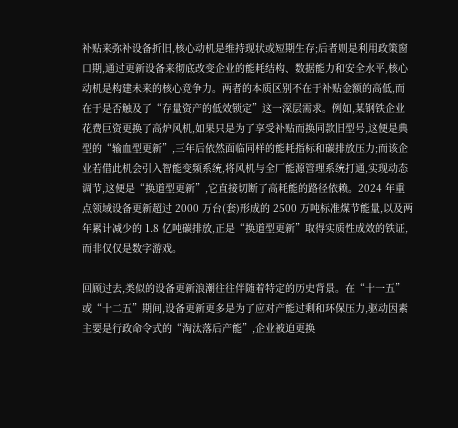补贴来弥补设备折旧,核心动机是维持现状或短期生存;后者则是利用政策窗口期,通过更新设备来彻底改变企业的能耗结构、数据能力和安全水平,核心动机是构建未来的核心竞争力。两者的本质区别不在于补贴金额的高低,而在于是否触及了“存量资产的低效锁定”这一深层需求。例如,某钢铁企业花费巨资更换了高炉风机,如果只是为了享受补贴而换同款旧型号,这便是典型的“输血型更新”,三年后依然面临同样的能耗指标和碳排放压力;而该企业若借此机会引入智能变频系统,将风机与全厂能源管理系统打通,实现动态调节,这便是“换道型更新”,它直接切断了高耗能的路径依赖。2024 年重点领域设备更新超过 2000 万台(套)形成的 2500 万吨标准煤节能量,以及两年累计减少的 1.8 亿吨碳排放,正是“换道型更新”取得实质性成效的铁证,而非仅仅是数字游戏。

回顾过去,类似的设备更新浪潮往往伴随着特定的历史背景。在“十一五”或“十二五”期间,设备更新更多是为了应对产能过剩和环保压力,驱动因素主要是行政命令式的“淘汰落后产能”,企业被迫更换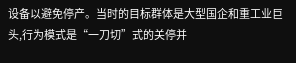设备以避免停产。当时的目标群体是大型国企和重工业巨头,行为模式是“一刀切”式的关停并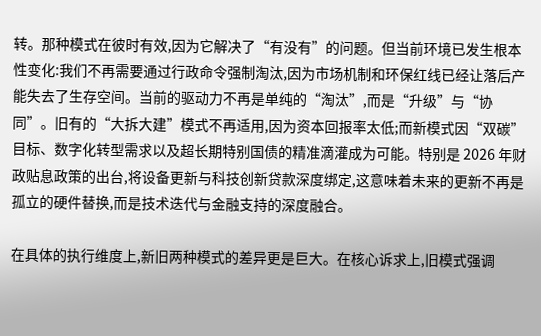转。那种模式在彼时有效,因为它解决了“有没有”的问题。但当前环境已发生根本性变化:我们不再需要通过行政命令强制淘汰,因为市场机制和环保红线已经让落后产能失去了生存空间。当前的驱动力不再是单纯的“淘汰”,而是“升级”与“协同”。旧有的“大拆大建”模式不再适用,因为资本回报率太低;而新模式因“双碳”目标、数字化转型需求以及超长期特别国债的精准滴灌成为可能。特别是 2026 年财政贴息政策的出台,将设备更新与科技创新贷款深度绑定,这意味着未来的更新不再是孤立的硬件替换,而是技术迭代与金融支持的深度融合。

在具体的执行维度上,新旧两种模式的差异更是巨大。在核心诉求上,旧模式强调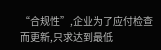“合规性”,企业为了应付检查而更新,只求达到最低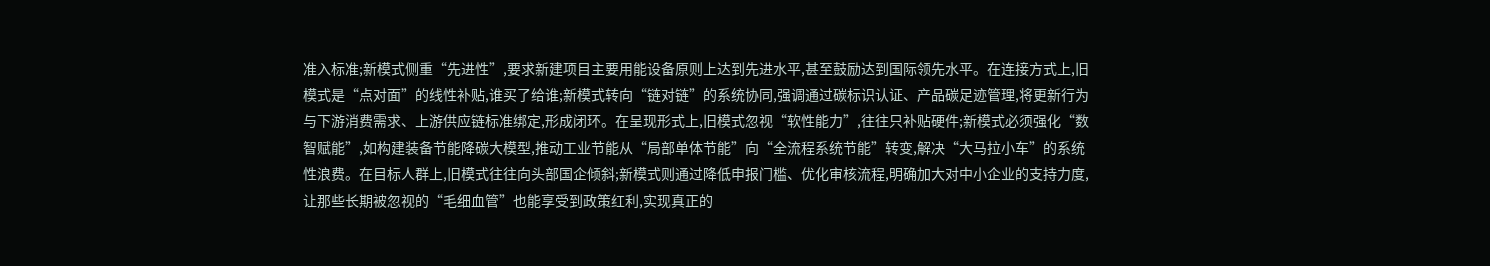准入标准;新模式侧重“先进性”,要求新建项目主要用能设备原则上达到先进水平,甚至鼓励达到国际领先水平。在连接方式上,旧模式是“点对面”的线性补贴,谁买了给谁;新模式转向“链对链”的系统协同,强调通过碳标识认证、产品碳足迹管理,将更新行为与下游消费需求、上游供应链标准绑定,形成闭环。在呈现形式上,旧模式忽视“软性能力”,往往只补贴硬件;新模式必须强化“数智赋能”,如构建装备节能降碳大模型,推动工业节能从“局部单体节能”向“全流程系统节能”转变,解决“大马拉小车”的系统性浪费。在目标人群上,旧模式往往向头部国企倾斜;新模式则通过降低申报门槛、优化审核流程,明确加大对中小企业的支持力度,让那些长期被忽视的“毛细血管”也能享受到政策红利,实现真正的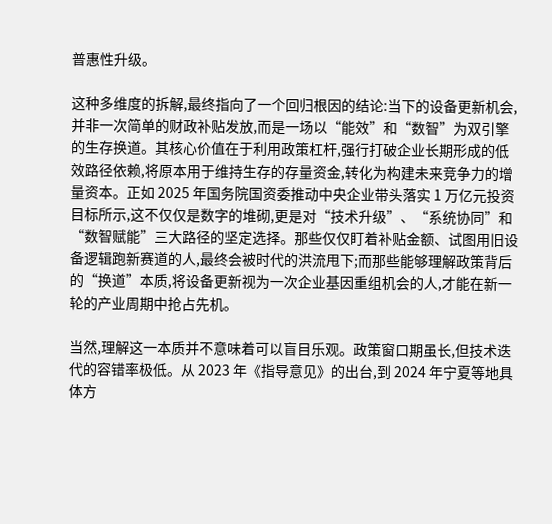普惠性升级。

这种多维度的拆解,最终指向了一个回归根因的结论:当下的设备更新机会,并非一次简单的财政补贴发放,而是一场以“能效”和“数智”为双引擎的生存换道。其核心价值在于利用政策杠杆,强行打破企业长期形成的低效路径依赖,将原本用于维持生存的存量资金,转化为构建未来竞争力的增量资本。正如 2025 年国务院国资委推动中央企业带头落实 1 万亿元投资目标所示,这不仅仅是数字的堆砌,更是对“技术升级”、“系统协同”和“数智赋能”三大路径的坚定选择。那些仅仅盯着补贴金额、试图用旧设备逻辑跑新赛道的人,最终会被时代的洪流甩下;而那些能够理解政策背后的“换道”本质,将设备更新视为一次企业基因重组机会的人,才能在新一轮的产业周期中抢占先机。

当然,理解这一本质并不意味着可以盲目乐观。政策窗口期虽长,但技术迭代的容错率极低。从 2023 年《指导意见》的出台,到 2024 年宁夏等地具体方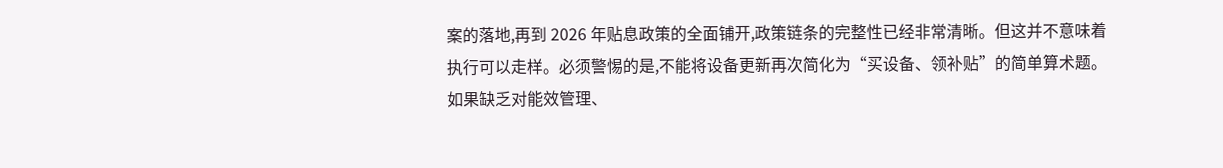案的落地,再到 2026 年贴息政策的全面铺开,政策链条的完整性已经非常清晰。但这并不意味着执行可以走样。必须警惕的是,不能将设备更新再次简化为“买设备、领补贴”的简单算术题。如果缺乏对能效管理、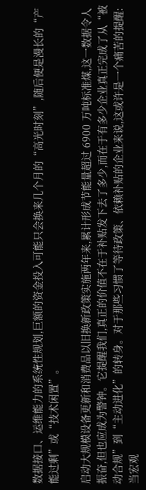数据接口、运维能力的系统性规划,巨额的资金投入可能只会换来几个月的“高光时刻”,随后便是漫长的“产能过剩”或“技术闲置”。

启动大规模设备更新和消费品以旧换新政策实施两年来,累计形成节能量超过 6900 万吨标准煤,这一数据令人振奋,但也应成为警钟。它提醒我们,真正的价值不在于补贴发下去了多少,而在于有多少企业真正完成了从“被动合规”到“主动进化”的转身。对于那些习惯了等待政策、依赖补贴的企业来说,这或许是一个痛苦的提醒:当宏观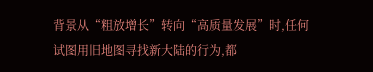背景从“粗放增长”转向“高质量发展”时,任何试图用旧地图寻找新大陆的行为,都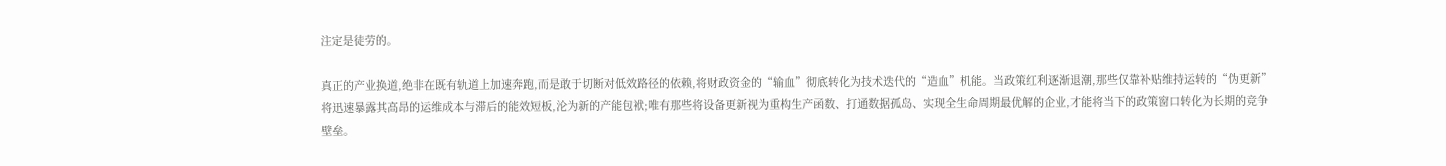注定是徒劳的。

真正的产业换道,绝非在既有轨道上加速奔跑,而是敢于切断对低效路径的依赖,将财政资金的“输血”彻底转化为技术迭代的“造血”机能。当政策红利逐渐退潮,那些仅靠补贴维持运转的“伪更新”将迅速暴露其高昂的运维成本与滞后的能效短板,沦为新的产能包袱;唯有那些将设备更新视为重构生产函数、打通数据孤岛、实现全生命周期最优解的企业,才能将当下的政策窗口转化为长期的竞争壁垒。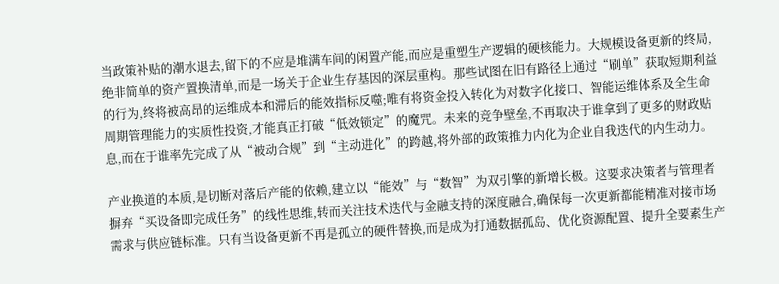当政策补贴的潮水退去,留下的不应是堆满车间的闲置产能,而应是重塑生产逻辑的硬核能力。大规模设备更新的终局,绝非简单的资产置换清单,而是一场关于企业生存基因的深层重构。那些试图在旧有路径上通过“刷单”获取短期利益的行为,终将被高昂的运维成本和滞后的能效指标反噬;唯有将资金投入转化为对数字化接口、智能运维体系及全生命周期管理能力的实质性投资,才能真正打破“低效锁定”的魔咒。未来的竞争壁垒,不再取决于谁拿到了更多的财政贴息,而在于谁率先完成了从“被动合规”到“主动进化”的跨越,将外部的政策推力内化为企业自我迭代的内生动力。

产业换道的本质,是切断对落后产能的依赖,建立以“能效”与“数智”为双引擎的新增长极。这要求决策者与管理者摒弃“买设备即完成任务”的线性思维,转而关注技术迭代与金融支持的深度融合,确保每一次更新都能精准对接市场需求与供应链标准。只有当设备更新不再是孤立的硬件替换,而是成为打通数据孤岛、优化资源配置、提升全要素生产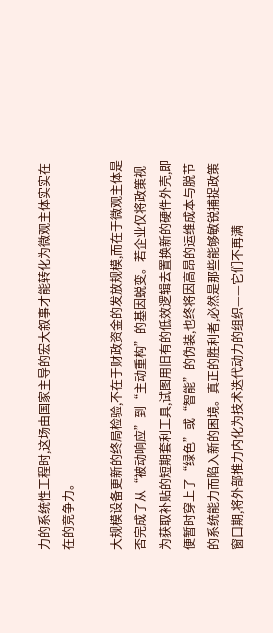力的系统性工程时,这场由国家主导的宏大叙事才能转化为微观主体实实在在的竞争力。

大规模设备更新的终局检验,不在于财政资金的发放规模,而在于微观主体是否完成了从“被动响应”到“主动重构”的基因蜕变。若企业仅将政策视为获取补贴的短期套利工具,试图用旧有的低效逻辑去置换新的硬件外壳,即便暂时穿上了“绿色”或“智能”的伪装,也终将因高昂的运维成本与脱节的系统能力而陷入新的困境。真正的胜利者,必然是那些能够敏锐捕捉政策窗口期,将外部推力内化为技术迭代动力的组织——它们不再满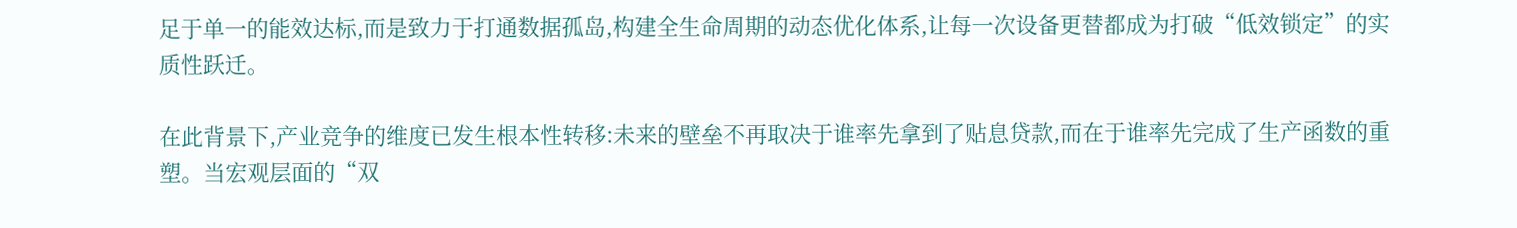足于单一的能效达标,而是致力于打通数据孤岛,构建全生命周期的动态优化体系,让每一次设备更替都成为打破“低效锁定”的实质性跃迁。

在此背景下,产业竞争的维度已发生根本性转移:未来的壁垒不再取决于谁率先拿到了贴息贷款,而在于谁率先完成了生产函数的重塑。当宏观层面的“双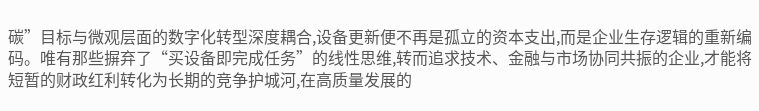碳”目标与微观层面的数字化转型深度耦合,设备更新便不再是孤立的资本支出,而是企业生存逻辑的重新编码。唯有那些摒弃了“买设备即完成任务”的线性思维,转而追求技术、金融与市场协同共振的企业,才能将短暂的财政红利转化为长期的竞争护城河,在高质量发展的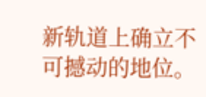新轨道上确立不可撼动的地位。